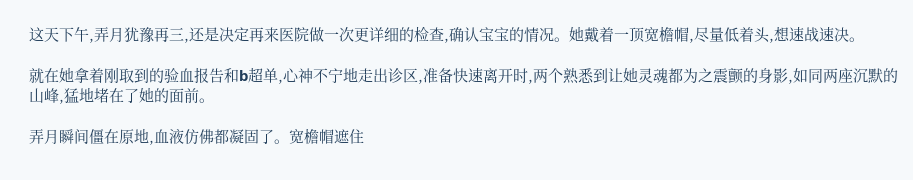这天下午,弄月犹豫再三,还是决定再来医院做一次更详细的检查,确认宝宝的情况。她戴着一顶宽檐帽,尽量低着头,想速战速决。

就在她拿着刚取到的验血报告和b超单,心神不宁地走出诊区,准备快速离开时,两个熟悉到让她灵魂都为之震颤的身影,如同两座沉默的山峰,猛地堵在了她的面前。

弄月瞬间僵在原地,血液仿佛都凝固了。宽檐帽遮住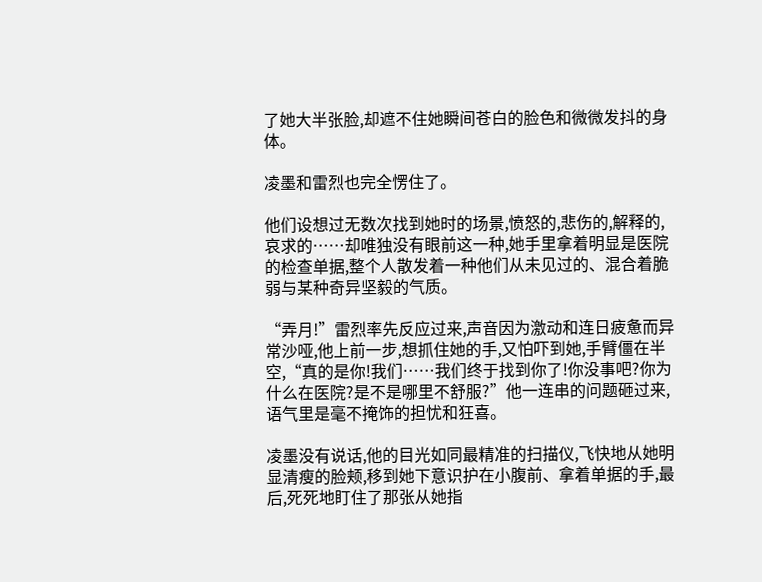了她大半张脸,却遮不住她瞬间苍白的脸色和微微发抖的身体。

凌墨和雷烈也完全愣住了。

他们设想过无数次找到她时的场景,愤怒的,悲伤的,解释的,哀求的……却唯独没有眼前这一种,她手里拿着明显是医院的检查单据,整个人散发着一种他们从未见过的、混合着脆弱与某种奇异坚毅的气质。

“弄月!”雷烈率先反应过来,声音因为激动和连日疲惫而异常沙哑,他上前一步,想抓住她的手,又怕吓到她,手臂僵在半空,“真的是你!我们……我们终于找到你了!你没事吧?你为什么在医院?是不是哪里不舒服?”他一连串的问题砸过来,语气里是毫不掩饰的担忧和狂喜。

凌墨没有说话,他的目光如同最精准的扫描仪,飞快地从她明显清瘦的脸颊,移到她下意识护在小腹前、拿着单据的手,最后,死死地盯住了那张从她指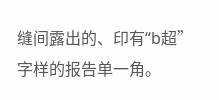缝间露出的、印有“b超”字样的报告单一角。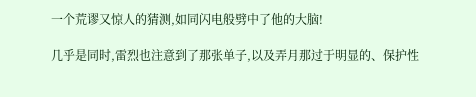一个荒谬又惊人的猜测,如同闪电般劈中了他的大脑!

几乎是同时,雷烈也注意到了那张单子,以及弄月那过于明显的、保护性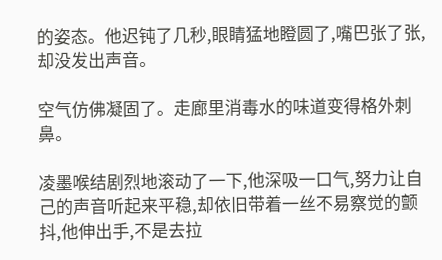的姿态。他迟钝了几秒,眼睛猛地瞪圆了,嘴巴张了张,却没发出声音。

空气仿佛凝固了。走廊里消毒水的味道变得格外刺鼻。

凌墨喉结剧烈地滚动了一下,他深吸一口气,努力让自己的声音听起来平稳,却依旧带着一丝不易察觉的颤抖,他伸出手,不是去拉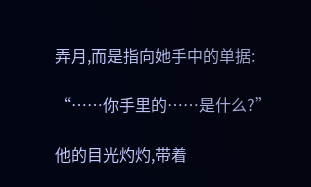弄月,而是指向她手中的单据:

“……你手里的……是什么?”

他的目光灼灼,带着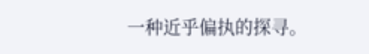一种近乎偏执的探寻。